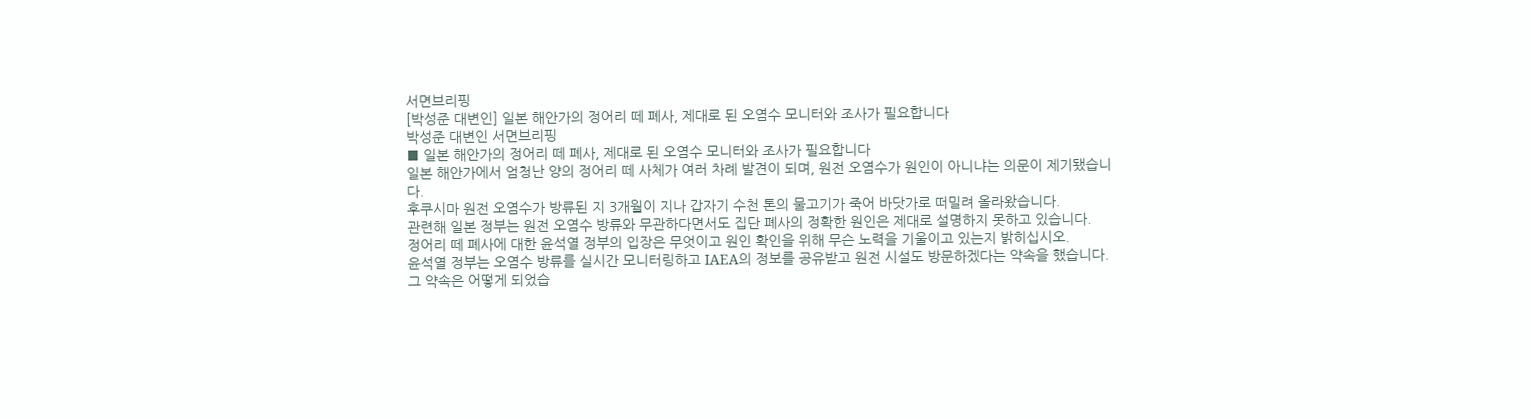서면브리핑
[박성준 대변인] 일본 해안가의 정어리 떼 폐사, 제대로 된 오염수 모니터와 조사가 필요합니다
박성준 대변인 서면브리핑
■ 일본 해안가의 정어리 떼 폐사, 제대로 된 오염수 모니터와 조사가 필요합니다
일본 해안가에서 엄청난 양의 정어리 떼 사체가 여러 차례 발견이 되며, 원전 오염수가 원인이 아니냐는 의문이 제기됐습니다.
후쿠시마 원전 오염수가 방류된 지 3개월이 지나 갑자기 수천 톤의 물고기가 죽어 바닷가로 떠밀려 올라왔습니다.
관련해 일본 정부는 원전 오염수 방류와 무관하다면서도 집단 폐사의 정확한 원인은 제대로 설명하지 못하고 있습니다.
정어리 떼 폐사에 대한 윤석열 정부의 입장은 무엇이고 원인 확인을 위해 무슨 노력을 기울이고 있는지 밝히십시오.
윤석열 정부는 오염수 방류를 실시간 모니터링하고 IAEA의 정보를 공유받고 원전 시설도 방문하겠다는 약속을 했습니다. 그 약속은 어떻게 되었습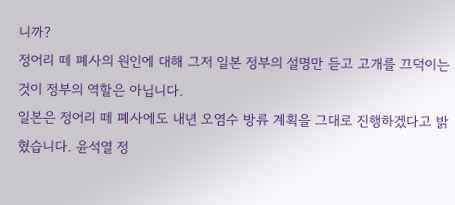니까?
정어리 떼 폐사의 원인에 대해 그저 일본 정부의 설명만 듣고 고개를 끄덕이는 것이 정부의 역할은 아닙니다.
일본은 정어리 떼 폐사에도 내년 오염수 방류 계획을 그대로 진행하겠다고 밝혔습니다. 윤석열 정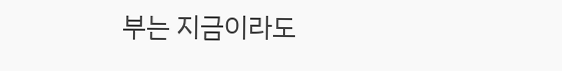부는 지금이라도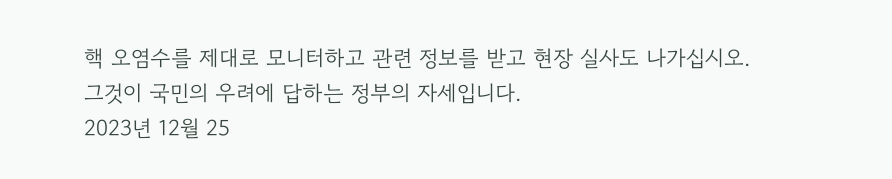핵 오염수를 제대로 모니터하고 관련 정보를 받고 현장 실사도 나가십시오.
그것이 국민의 우려에 답하는 정부의 자세입니다.
2023년 12월 25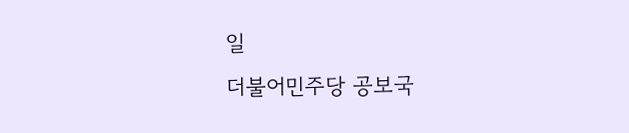일
더불어민주당 공보국